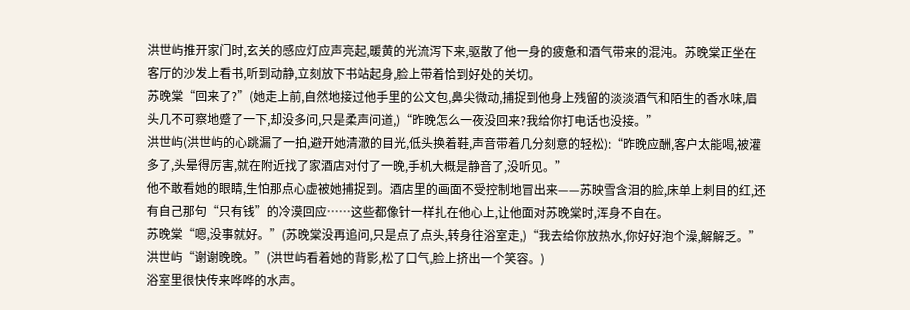洪世屿推开家门时,玄关的感应灯应声亮起,暖黄的光流泻下来,驱散了他一身的疲惫和酒气带来的混沌。苏晚棠正坐在客厅的沙发上看书,听到动静,立刻放下书站起身,脸上带着恰到好处的关切。
苏晚棠“回来了?”(她走上前,自然地接过他手里的公文包,鼻尖微动,捕捉到他身上残留的淡淡酒气和陌生的香水味,眉头几不可察地蹙了一下,却没多问,只是柔声问道,)“昨晚怎么一夜没回来?我给你打电话也没接。”
洪世屿(洪世屿的心跳漏了一拍,避开她清澈的目光,低头换着鞋,声音带着几分刻意的轻松):“昨晚应酬,客户太能喝,被灌多了,头晕得厉害,就在附近找了家酒店对付了一晚,手机大概是静音了,没听见。”
他不敢看她的眼睛,生怕那点心虚被她捕捉到。酒店里的画面不受控制地冒出来——苏映雪含泪的脸,床单上刺目的红,还有自己那句“只有钱”的冷漠回应……这些都像针一样扎在他心上,让他面对苏晚棠时,浑身不自在。
苏晚棠“嗯,没事就好。”(苏晚棠没再追问,只是点了点头,转身往浴室走,)“我去给你放热水,你好好泡个澡,解解乏。”
洪世屿“谢谢晚晚。”(洪世屿看着她的背影,松了口气,脸上挤出一个笑容。)
浴室里很快传来哗哗的水声。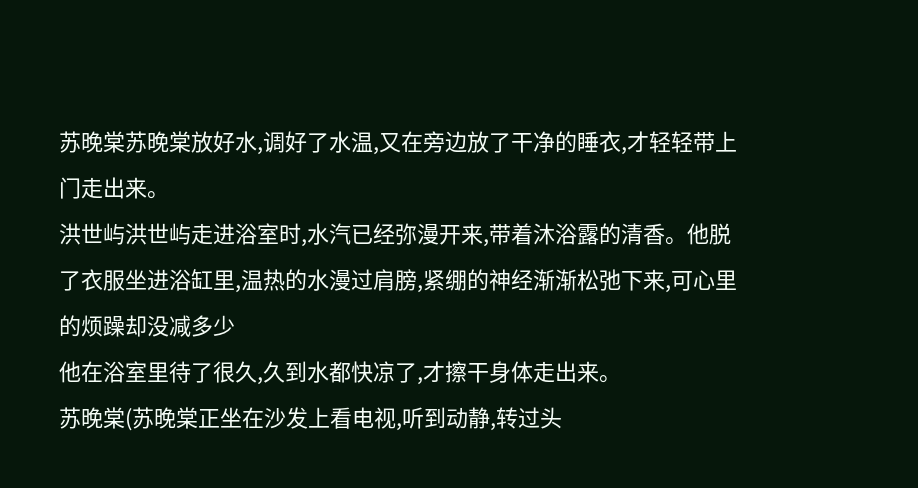苏晚棠苏晚棠放好水,调好了水温,又在旁边放了干净的睡衣,才轻轻带上门走出来。
洪世屿洪世屿走进浴室时,水汽已经弥漫开来,带着沐浴露的清香。他脱了衣服坐进浴缸里,温热的水漫过肩膀,紧绷的神经渐渐松弛下来,可心里的烦躁却没减多少
他在浴室里待了很久,久到水都快凉了,才擦干身体走出来。
苏晚棠(苏晚棠正坐在沙发上看电视,听到动静,转过头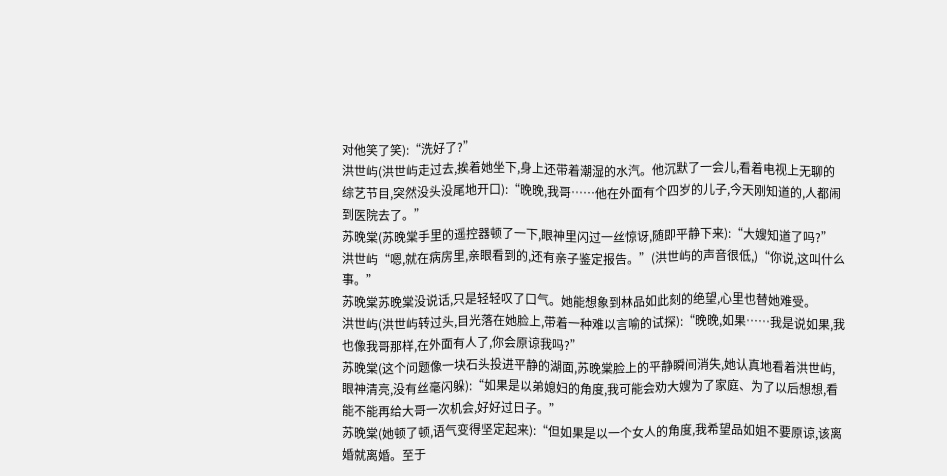对他笑了笑):“洗好了?”
洪世屿(洪世屿走过去,挨着她坐下,身上还带着潮湿的水汽。他沉默了一会儿,看着电视上无聊的综艺节目,突然没头没尾地开口):“晚晚,我哥……他在外面有个四岁的儿子,今天刚知道的,人都闹到医院去了。”
苏晚棠(苏晚棠手里的遥控器顿了一下,眼神里闪过一丝惊讶,随即平静下来):“大嫂知道了吗?”
洪世屿“嗯,就在病房里,亲眼看到的,还有亲子鉴定报告。”(洪世屿的声音很低,)“你说,这叫什么事。”
苏晚棠苏晚棠没说话,只是轻轻叹了口气。她能想象到林品如此刻的绝望,心里也替她难受。
洪世屿(洪世屿转过头,目光落在她脸上,带着一种难以言喻的试探):“晚晚,如果……我是说如果,我也像我哥那样,在外面有人了,你会原谅我吗?”
苏晚棠(这个问题像一块石头投进平静的湖面,苏晚棠脸上的平静瞬间消失,她认真地看着洪世屿,眼神清亮,没有丝毫闪躲):“如果是以弟媳妇的角度,我可能会劝大嫂为了家庭、为了以后想想,看能不能再给大哥一次机会,好好过日子。”
苏晚棠(她顿了顿,语气变得坚定起来):“但如果是以一个女人的角度,我希望品如姐不要原谅,该离婚就离婚。至于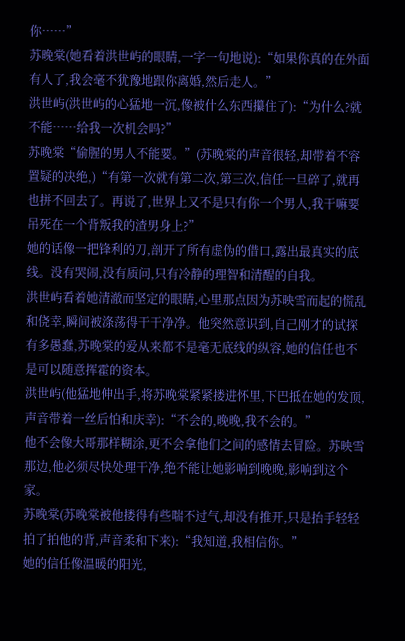你……”
苏晚棠(她看着洪世屿的眼睛,一字一句地说):“如果你真的在外面有人了,我会毫不犹豫地跟你离婚,然后走人。”
洪世屿(洪世屿的心猛地一沉,像被什么东西攥住了):“为什么?就不能……给我一次机会吗?”
苏晚棠“偷腥的男人不能要。”(苏晚棠的声音很轻,却带着不容置疑的决绝,)“有第一次就有第二次,第三次,信任一旦碎了,就再也拼不回去了。再说了,世界上又不是只有你一个男人,我干嘛要吊死在一个背叛我的渣男身上?”
她的话像一把锋利的刀,剖开了所有虚伪的借口,露出最真实的底线。没有哭闹,没有质问,只有冷静的理智和清醒的自我。
洪世屿看着她清澈而坚定的眼睛,心里那点因为苏映雪而起的慌乱和侥幸,瞬间被涤荡得干干净净。他突然意识到,自己刚才的试探有多愚蠢,苏晚棠的爱从来都不是毫无底线的纵容,她的信任也不是可以随意挥霍的资本。
洪世屿(他猛地伸出手,将苏晚棠紧紧搂进怀里,下巴抵在她的发顶,声音带着一丝后怕和庆幸):“不会的,晚晚,我不会的。”
他不会像大哥那样糊涂,更不会拿他们之间的感情去冒险。苏映雪那边,他必须尽快处理干净,绝不能让她影响到晚晚,影响到这个家。
苏晚棠(苏晚棠被他搂得有些喘不过气,却没有推开,只是抬手轻轻拍了拍他的背,声音柔和下来):“我知道,我相信你。”
她的信任像温暖的阳光,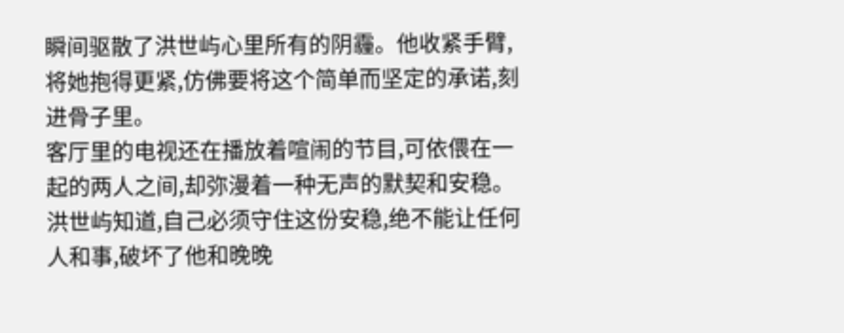瞬间驱散了洪世屿心里所有的阴霾。他收紧手臂,将她抱得更紧,仿佛要将这个简单而坚定的承诺,刻进骨子里。
客厅里的电视还在播放着喧闹的节目,可依偎在一起的两人之间,却弥漫着一种无声的默契和安稳。洪世屿知道,自己必须守住这份安稳,绝不能让任何人和事,破坏了他和晚晚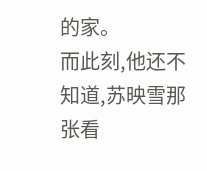的家。
而此刻,他还不知道,苏映雪那张看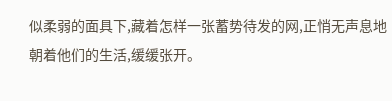似柔弱的面具下,藏着怎样一张蓄势待发的网,正悄无声息地朝着他们的生活,缓缓张开。